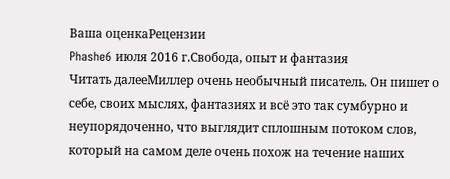Ваша оценкаРецензии
Phashe6 июля 2016 г.Свобода, опыт и фантазия
Читать далееМиллер очень необычный писатель. Он пишет о себе, своих мыслях, фантазиях и всё это так сумбурно и неупорядоченно, что выглядит сплошным потоком слов, который на самом деле очень похож на течение наших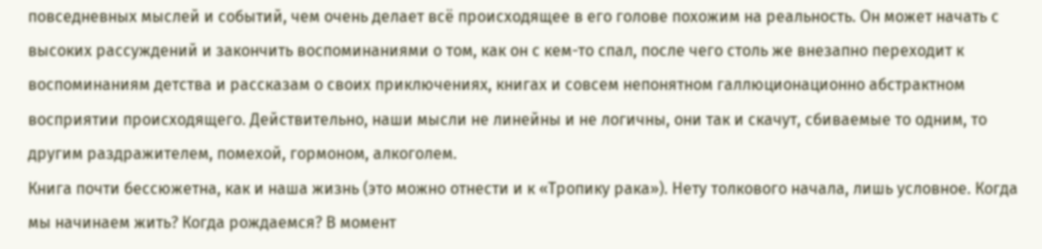повседневных мыслей и событий, чем очень делает всё происходящее в его голове похожим на реальность. Он может начать с высоких рассуждений и закончить воспоминаниями о том, как он с кем-то спал, после чего столь же внезапно переходит к воспоминаниям детства и рассказам о своих приключениях, книгах и совсем непонятном галлюционационно абстрактном восприятии происходящего. Действительно, наши мысли не линейны и не логичны, они так и скачут, сбиваемые то одним, то другим раздражителем, помехой, гормоном, алкоголем.
Книга почти бессюжетна, как и наша жизнь (это можно отнести и к «Тропику рака»). Нету толкового начала, лишь условное. Когда мы начинаем жить? Когда рождаемся? В момент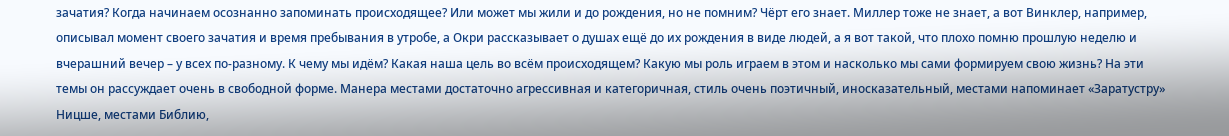зачатия? Когда начинаем осознанно запоминать происходящее? Или может мы жили и до рождения, но не помним? Чёрт его знает. Миллер тоже не знает, а вот Винклер, например, описывал момент своего зачатия и время пребывания в утробе, а Окри рассказывает о душах ещё до их рождения в виде людей, а я вот такой, что плохо помню прошлую неделю и вчерашний вечер – у всех по-разному. К чему мы идём? Какая наша цель во всём происходящем? Какую мы роль играем в этом и насколько мы сами формируем свою жизнь? На эти темы он рассуждает очень в свободной форме. Манера местами достаточно агрессивная и категоричная, стиль очень поэтичный, иносказательный, местами напоминает «Заратустру» Ницше, местами Библию,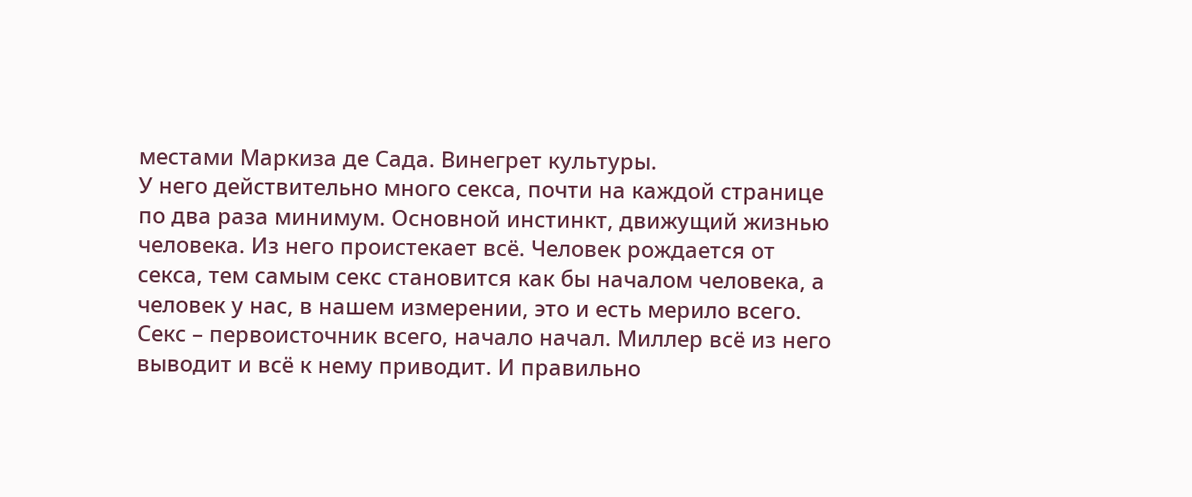местами Маркиза де Сада. Винегрет культуры.
У него действительно много секса, почти на каждой странице по два раза минимум. Основной инстинкт, движущий жизнью человека. Из него проистекает всё. Человек рождается от секса, тем самым секс становится как бы началом человека, а человек у нас, в нашем измерении, это и есть мерило всего. Секс – первоисточник всего, начало начал. Миллер всё из него выводит и всё к нему приводит. И правильно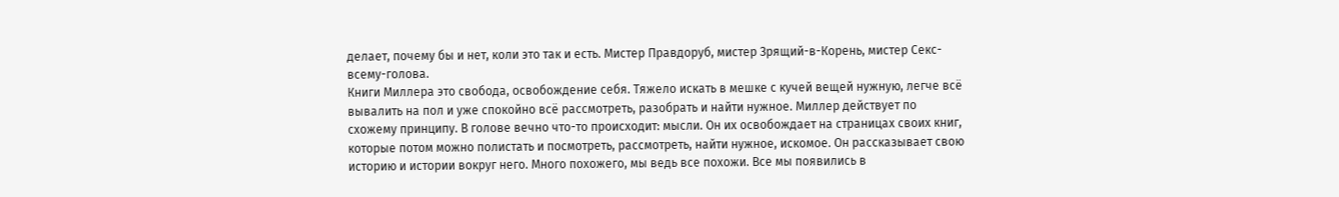делает, почему бы и нет, коли это так и есть. Мистер Правдоруб, мистер Зрящий-в-Корень, мистер Секс-всему-голова.
Книги Миллера это свобода, освобождение себя. Тяжело искать в мешке с кучей вещей нужную, легче всё вывалить на пол и уже спокойно всё рассмотреть, разобрать и найти нужное. Миллер действует по схожему принципу. В голове вечно что-то происходит: мысли. Он их освобождает на страницах своих книг, которые потом можно полистать и посмотреть, рассмотреть, найти нужное, искомое. Он рассказывает свою историю и истории вокруг него. Много похожего, мы ведь все похожи. Все мы появились в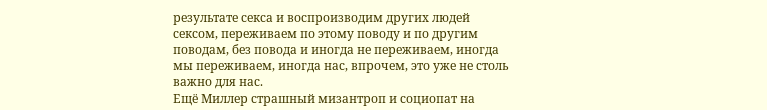результате секса и воспроизводим других людей сексом, переживаем по этому поводу и по другим поводам, без повода и иногда не переживаем, иногда мы переживаем, иногда нас, впрочем, это уже не столь важно для нас.
Ещё Миллер страшный мизантроп и социопат на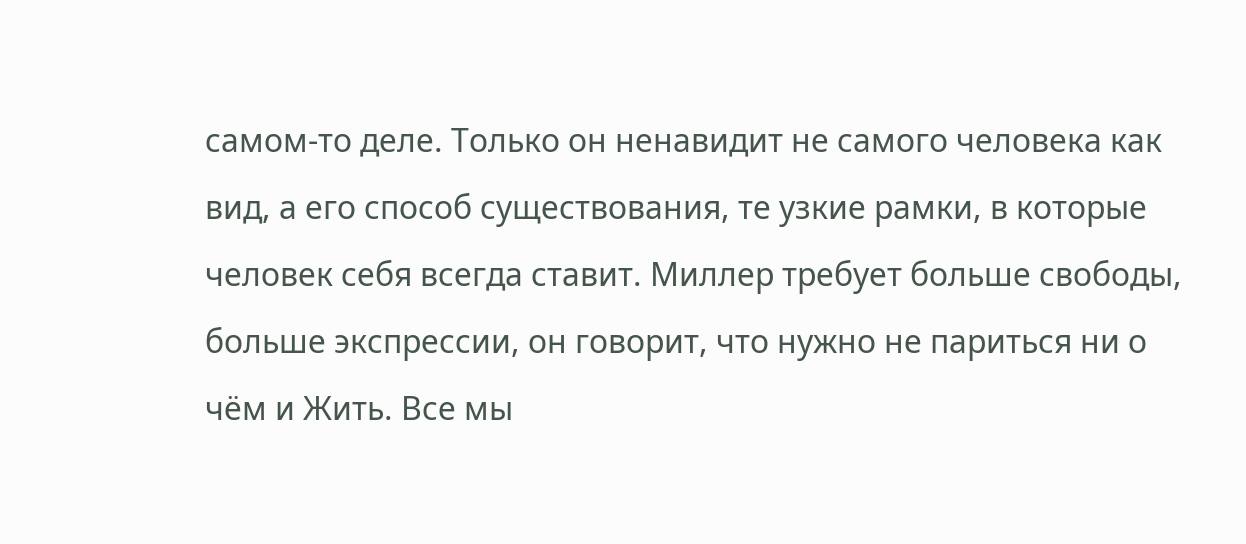самом-то деле. Только он ненавидит не самого человека как вид, а его способ существования, те узкие рамки, в которые человек себя всегда ставит. Миллер требует больше свободы, больше экспрессии, он говорит, что нужно не париться ни о чём и Жить. Все мы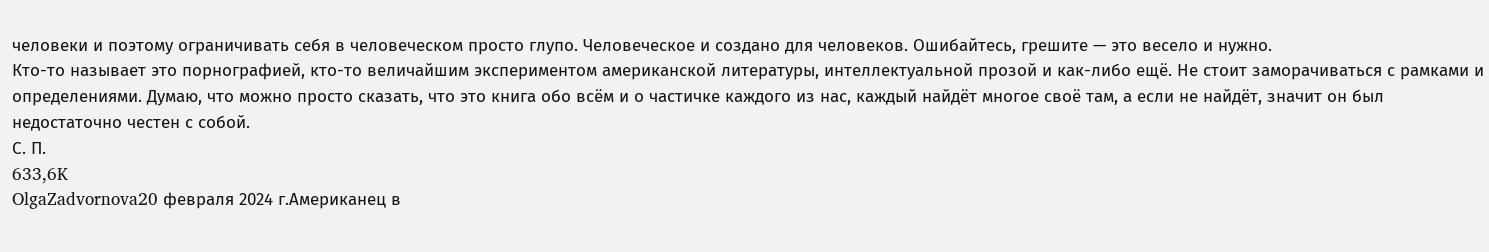человеки и поэтому ограничивать себя в человеческом просто глупо. Человеческое и создано для человеков. Ошибайтесь, грешите — это весело и нужно.
Кто-то называет это порнографией, кто-то величайшим экспериментом американской литературы, интеллектуальной прозой и как-либо ещё. Не стоит заморачиваться с рамками и определениями. Думаю, что можно просто сказать, что это книга обо всём и о частичке каждого из нас, каждый найдёт многое своё там, а если не найдёт, значит он был недостаточно честен с собой.
С. П.
633,6K
OlgaZadvornova20 февраля 2024 г.Американец в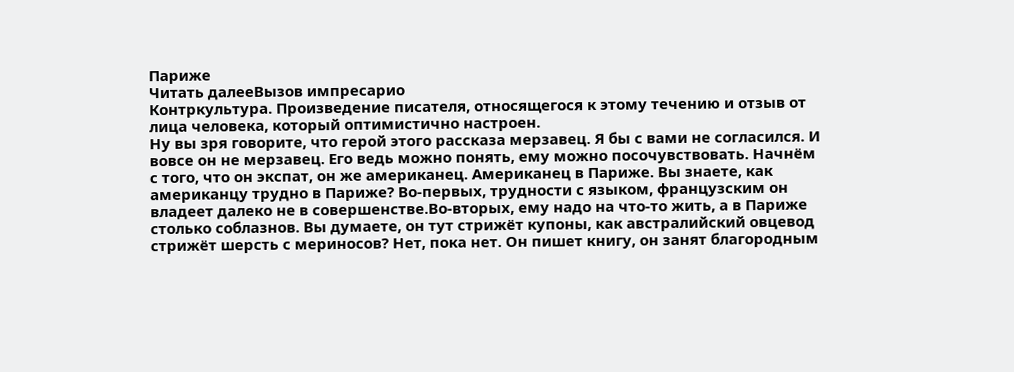Париже
Читать далееВызов импресарио
Контркультура. Произведение писателя, относящегося к этому течению и отзыв от лица человека, который оптимистично настроен.
Ну вы зря говорите, что герой этого рассказа мерзавец. Я бы с вами не согласился. И вовсе он не мерзавец. Его ведь можно понять, ему можно посочувствовать. Начнём с того, что он экспат, он же американец. Американец в Париже. Вы знаете, как американцу трудно в Париже? Во-первых, трудности с языком, французским он владеет далеко не в совершенстве.Во-вторых, ему надо на что-то жить, а в Париже столько соблазнов. Вы думаете, он тут стрижёт купоны, как австралийский овцевод стрижёт шерсть с мериносов? Нет, пока нет. Он пишет книгу, он занят благородным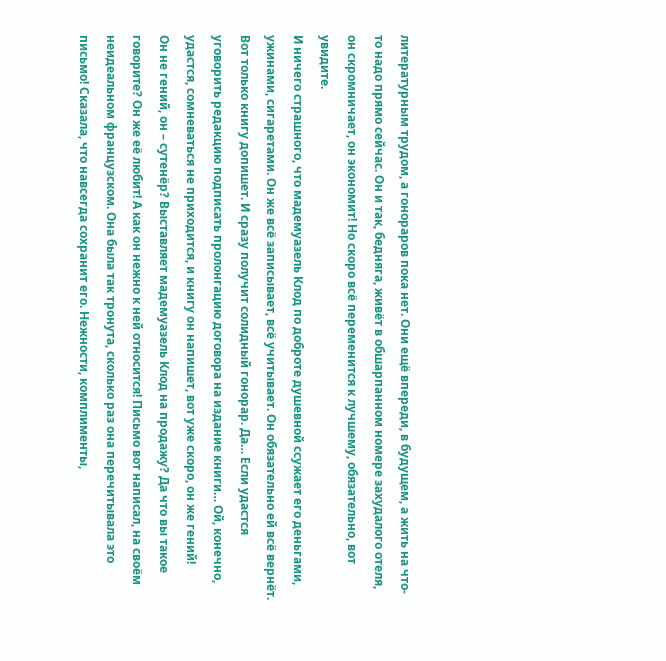литературным трудом, а гонораров пока нет. Они ещё впереди, в будущем, а жить на что-то надо прямо сейчас. Он и так, бедняга, живёт в обшарпанном номере захудалого отеля, он скромничает, он экономит! Но скоро всё переменится к лучшему, обязательно, вот увидите.
И ничего страшного, что мадемуазель Клод по доброте душевной ссужает его деньгами, ужинами, сигаретами. Он же всё записывает, всё учитывает. Он обязательно ей всё вернёт. Вот только книгу допишет. И сразу получит солидный гонорар. Да… Если удастся уговорить редакцию подписать пролонгацию договора на издание книги… Ой, конечно, удастся, сомневаться не приходится, и книгу он напишет, вот уже скоро, он же гений!
Он не гений, он – сутенёр? Выставляет мадемуазель Клод на продажу? Да что вы такое говорите? Он же её любит! А как он нежно к ней относится! Письмо вот написал, на своём неидеальном французском. Она была так тронута, сколько раз она перечитывала это письмо! Сказала, что навсегда сохранит его. Нежности, комплименты,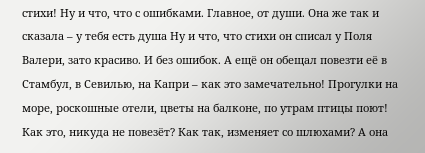стихи! Ну и что, что с ошибками. Главное, от души. Она же так и сказала – у тебя есть душа Ну и что, что стихи он списал у Поля Валери, зато красиво. И без ошибок. А ещё он обещал повезти её в Стамбул, в Севилью, на Капри – как это замечательно! Прогулки на море, роскошные отели, цветы на балконе, по утрам птицы поют! Как это, никуда не повезёт? Как так, изменяет со шлюхами? А она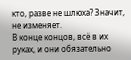кто, разве не шлюха? Значит, не изменяет.
В конце концов, всё в их руках, и они обязательно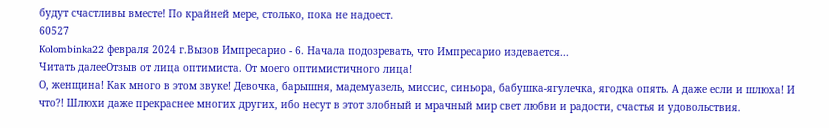будут счастливы вместе! По крайней мере, столько, пока не надоест.
60527
Kolombinka22 февраля 2024 г.Вызов Импресарио - 6. Начала подозревать, что Импресарио издевается...
Читать далееОтзыв от лица оптимиста. От моего оптимистичного лица!
О, женщина! Как много в этом звуке! Девочка, барышня, мадемуазель, миссис, синьора, бабушка-ягулечка, ягодка опять. А даже если и шлюха! И что?! Шлюхи даже прекраснее многих других, ибо несут в этот злобный и мрачный мир свет любви и радости, счастья и удовольствия.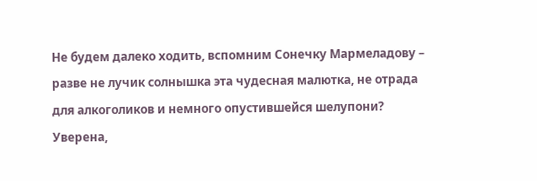Не будем далеко ходить, вспомним Сонечку Мармеладову – разве не лучик солнышка эта чудесная малютка, не отрада для алкоголиков и немного опустившейся шелупони? Уверена,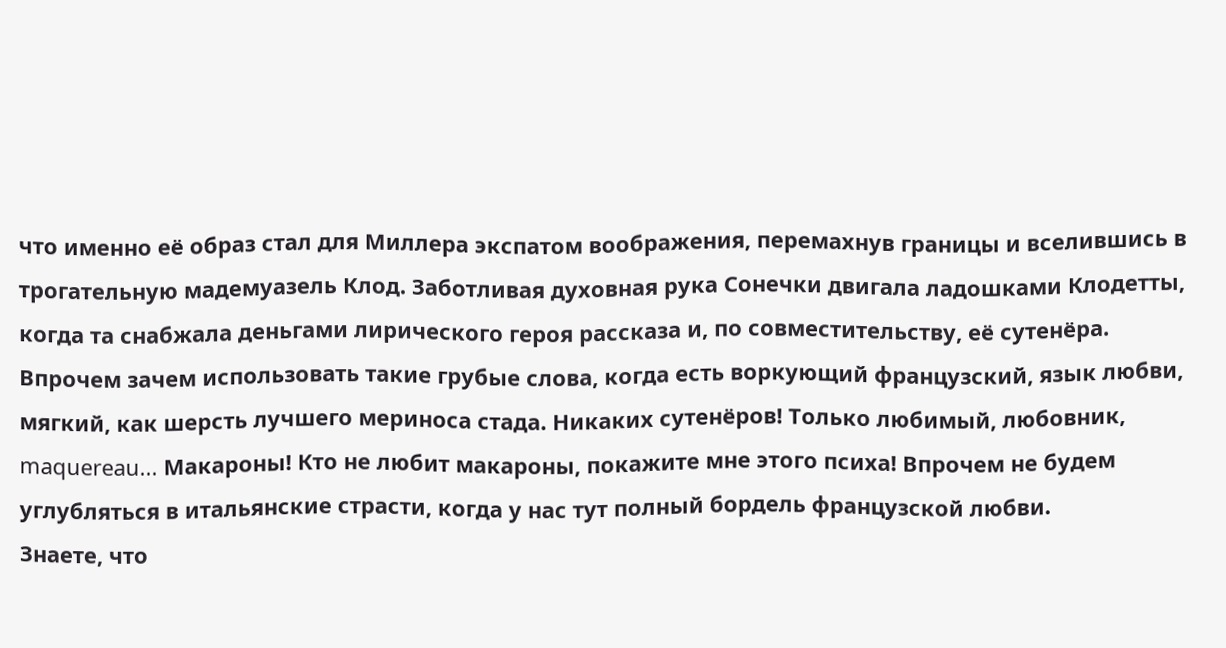что именно её образ стал для Миллера экспатом воображения, перемахнув границы и вселившись в трогательную мадемуазель Клод. Заботливая духовная рука Сонечки двигала ладошками Клодетты, когда та снабжала деньгами лирического героя рассказа и, по совместительству, её сутенёра.
Впрочем зачем использовать такие грубые слова, когда есть воркующий французский, язык любви, мягкий, как шерсть лучшего мериноса стада. Никаких сутенёров! Только любимый, любовник, maquereau... Макароны! Кто не любит макароны, покажите мне этого психа! Впрочем не будем углубляться в итальянские страсти, когда у нас тут полный бордель французской любви.
Знаете, что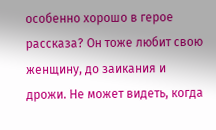особенно хорошо в герое рассказа? Он тоже любит свою женщину, до заикания и дрожи. Не может видеть, когда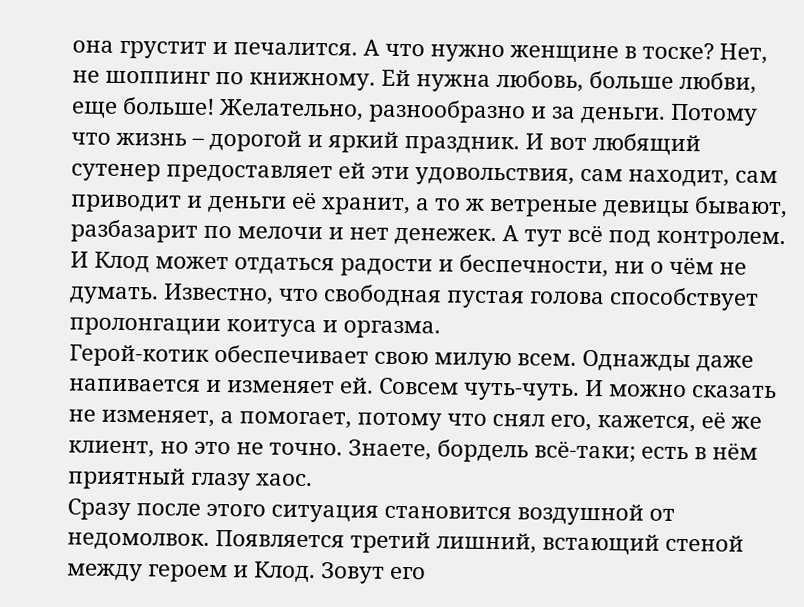она грустит и печалится. А что нужно женщине в тоске? Нет, не шоппинг по книжному. Ей нужна любовь, больше любви, еще больше! Желательно, разнообразно и за деньги. Потому что жизнь – дорогой и яркий праздник. И вот любящий сутенер предоставляет ей эти удовольствия, сам находит, сам приводит и деньги её хранит, а то ж ветреные девицы бывают, разбазарит по мелочи и нет денежек. А тут всё под контролем. И Клод может отдаться радости и беспечности, ни о чём не думать. Известно, что свободная пустая голова способствует пролонгации коитуса и оргазма.
Герой-котик обеспечивает свою милую всем. Однажды даже напивается и изменяет ей. Совсем чуть-чуть. И можно сказать не изменяет, а помогает, потому что снял его, кажется, её же клиент, но это не точно. Знаете, бордель всё-таки; есть в нём приятный глазу хаос.
Сразу после этого ситуация становится воздушной от недомолвок. Появляется третий лишний, встающий стеной между героем и Клод. Зовут его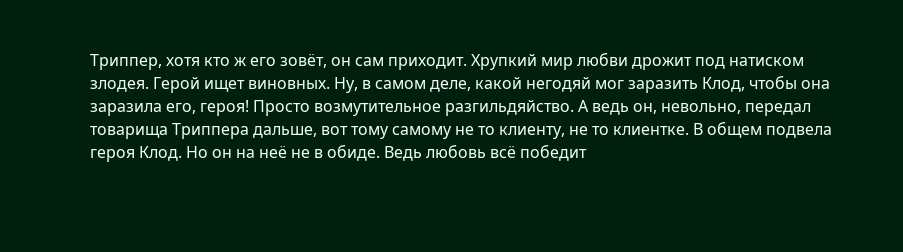Триппер, хотя кто ж его зовёт, он сам приходит. Хрупкий мир любви дрожит под натиском злодея. Герой ищет виновных. Ну, в самом деле, какой негодяй мог заразить Клод, чтобы она заразила его, героя! Просто возмутительное разгильдяйство. А ведь он, невольно, передал товарища Триппера дальше, вот тому самому не то клиенту, не то клиентке. В общем подвела героя Клод. Но он на неё не в обиде. Ведь любовь всё победит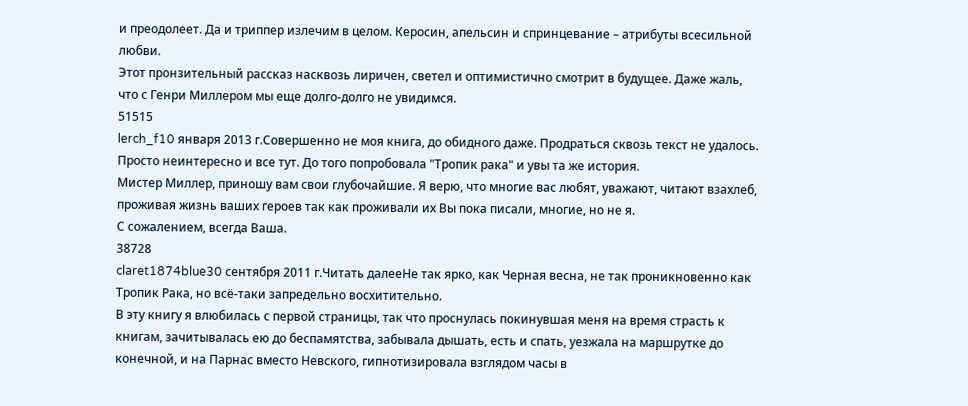и преодолеет. Да и триппер излечим в целом. Керосин, апельсин и спринцевание – атрибуты всесильной любви.
Этот пронзительный рассказ насквозь лиричен, светел и оптимистично смотрит в будущее. Даже жаль, что с Генри Миллером мы еще долго-долго не увидимся.
51515
lerch_f10 января 2013 г.Совершенно не моя книга, до обидного даже. Продраться сквозь текст не удалось. Просто неинтересно и все тут. До того попробовала "Тропик рака" и увы та же история.
Мистер Миллер, приношу вам свои глубочайшие. Я верю, что многие вас любят, уважают, читают взахлеб, проживая жизнь ваших героев так как проживали их Вы пока писали, многие, но не я.
С сожалением, всегда Ваша.
38728
claret1874blue30 сентября 2011 г.Читать далееНе так ярко, как Черная весна, не так проникновенно как Тропик Рака, но всё-таки запредельно восхитительно.
В эту книгу я влюбилась с первой страницы, так что проснулась покинувшая меня на время страсть к книгам, зачитывалась ею до беспамятства, забывала дышать, есть и спать, уезжала на маршрутке до конечной, и на Парнас вместо Невского, гипнотизировала взглядом часы в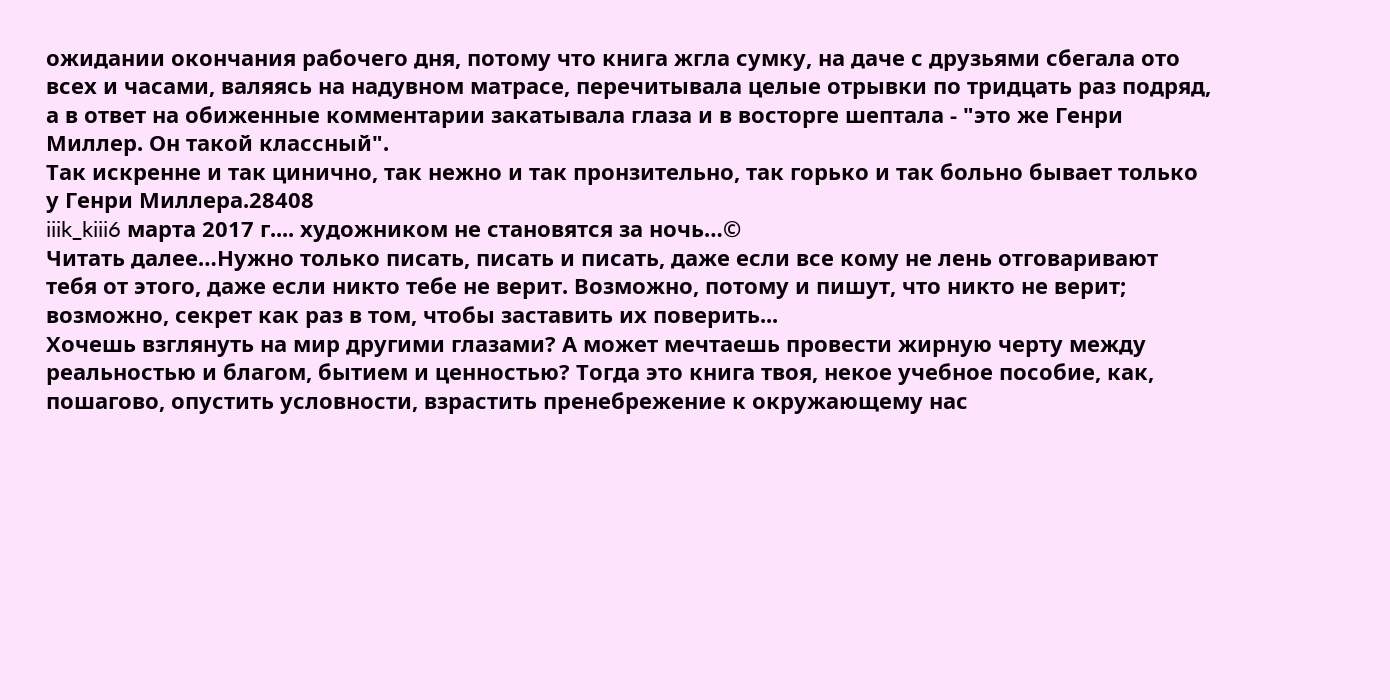ожидании окончания рабочего дня, потому что книга жгла сумку, на даче с друзьями сбегала ото всех и часами, валяясь на надувном матрасе, перечитывала целые отрывки по тридцать раз подряд, а в ответ на обиженные комментарии закатывала глаза и в восторге шептала - "это же Генри Миллер. Он такой классный".
Так искренне и так цинично, так нежно и так пронзительно, так горько и так больно бывает только у Генри Миллера.28408
iiik_kiii6 марта 2017 г.... художником не становятся за ночь…©
Читать далее…Нужно только писать, писать и писать, даже если все кому не лень отговаривают тебя от этого, даже если никто тебе не верит. Возможно, потому и пишут, что никто не верит; возможно, секрет как раз в том, чтобы заставить их поверить...
Хочешь взглянуть на мир другими глазами? А может мечтаешь провести жирную черту между реальностью и благом, бытием и ценностью? Тогда это книга твоя, некое учебное пособие, как, пошагово, опустить условности, взрастить пренебрежение к окружающему нас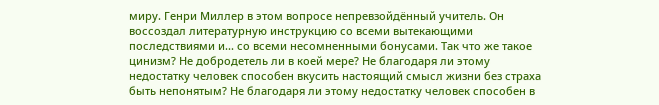миру. Генри Миллер в этом вопросе непревзойдённый учитель. Он воссоздал литературную инструкцию со всеми вытекающими последствиями и... со всеми несомненными бонусами. Так что же такое цинизм? Не добродетель ли в коей мере? Не благодаря ли этому недостатку человек способен вкусить настоящий смысл жизни без страха быть непонятым? Не благодаря ли этому недостатку человек способен в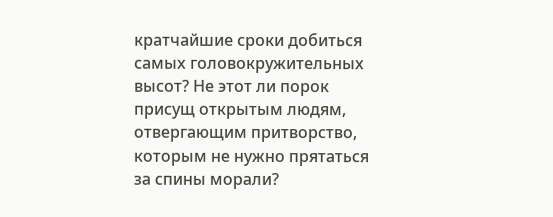кратчайшие сроки добиться самых головокружительных высот? Не этот ли порок присущ открытым людям, отвергающим притворство, которым не нужно прятаться за спины морали?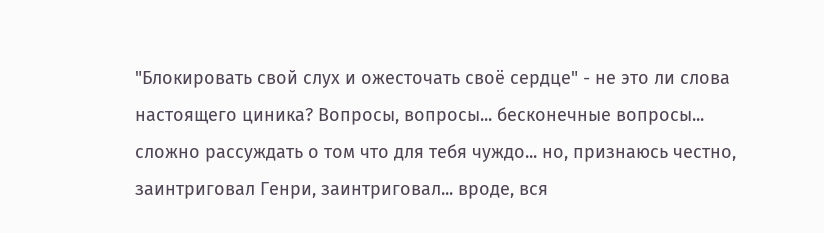"Блокировать свой слух и ожесточать своё сердце" - не это ли слова настоящего циника? Вопросы, вопросы... бесконечные вопросы... сложно рассуждать о том что для тебя чуждо... но, признаюсь честно, заинтриговал Генри, заинтриговал... вроде, вся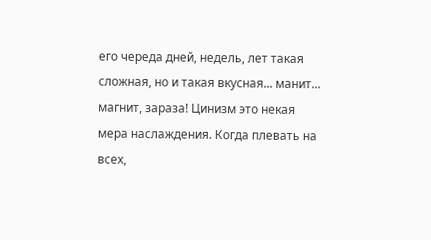его череда дней, недель, лет такая сложная, но и такая вкусная... манит... магнит, зараза! Цинизм это некая мера наслаждения. Когда плевать на всех,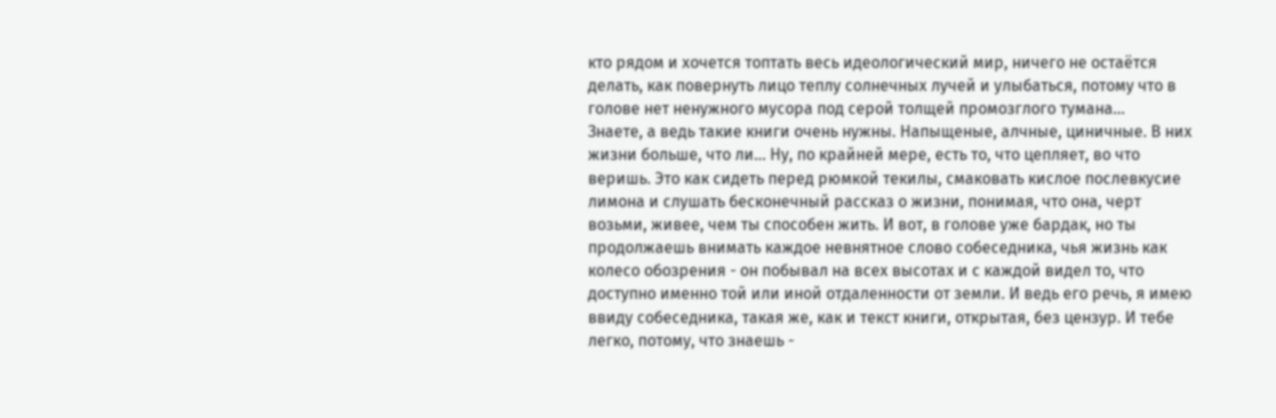кто рядом и хочется топтать весь идеологический мир, ничего не остаётся делать, как повернуть лицо теплу солнечных лучей и улыбаться, потому что в голове нет ненужного мусора под серой толщей промозглого тумана...
Знаете, а ведь такие книги очень нужны. Напыщеные, алчные, циничные. В них жизни больше, что ли... Ну, по крайней мере, есть то, что цепляет, во что веришь. Это как сидеть перед рюмкой текилы, смаковать кислое послевкусие лимона и слушать бесконечный рассказ о жизни, понимая, что она, черт возьми, живее, чем ты способен жить. И вот, в голове уже бардак, но ты продолжаешь внимать каждое невнятное слово собеседника, чья жизнь как колесо обозрения - он побывал на всех высотах и с каждой видел то, что доступно именно той или иной отдаленности от земли. И ведь его речь, я имею ввиду собеседника, такая же, как и текст книги, открытая, без цензур. И тебе легко, потому, что знаешь -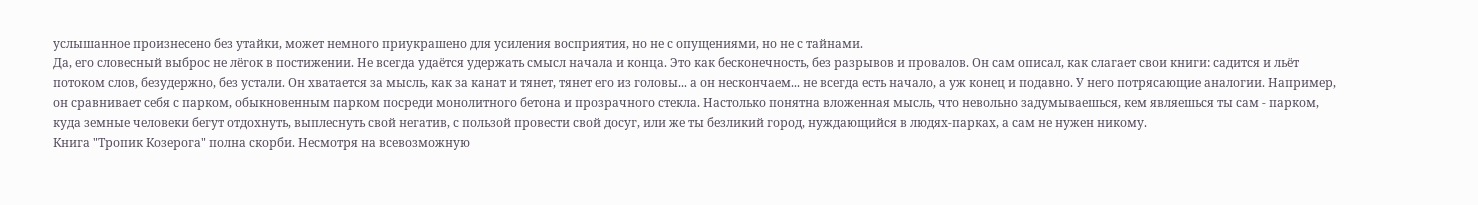услышанное произнесено без утайки, может немного приукрашено для усиления восприятия, но не с опущениями, но не с тайнами.
Да, его словесный выброс не лёгок в постижении. Не всегда удаётся удержать смысл начала и конца. Это как бесконечность, без разрывов и провалов. Он сам описал, как слагает свои книги: садится и льёт потоком слов, безудержно, без устали. Он хватается за мысль, как за канат и тянет, тянет его из головы... а он нескончаем... не всегда есть начало, а уж конец и подавно. У него потрясающие аналогии. Например, он сравнивает себя с парком, обыкновенным парком посреди монолитного бетона и прозрачного стекла. Настолько понятна вложенная мысль, что невольно задумываешься, кем являешься ты сам - парком, куда земные человеки бегут отдохнуть, выплеснуть свой негатив, с пользой провести свой досуг, или же ты безликий город, нуждающийся в людях-парках, а сам не нужен никому.
Книга "Тропик Козерога" полна скорби. Несмотря на всевозможную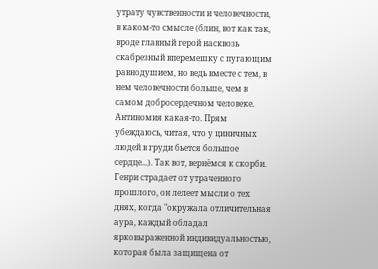утрату чувственности и человечности, в каком-то смысле (блин, вот как так, вроде главный герой насквозь скабрезный вперемешку с пугающим равнодушием, но ведь вместе с тем, в нем человечности больше, чем в самом добросердечном человеке. Антиномия какая-то. Прям убеждаюсь, читая, что у циничных людей в груди бьется большое сердце...). Так вот, вернёмся к скорби. Генри страдает от утраченного прошлого, он лелеет мысли о тех днях, когда "окружала отличительная аура, каждый обладал ярковыраженной индивидуальностью, которая была защищена от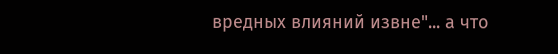вредных влияний извне"... а что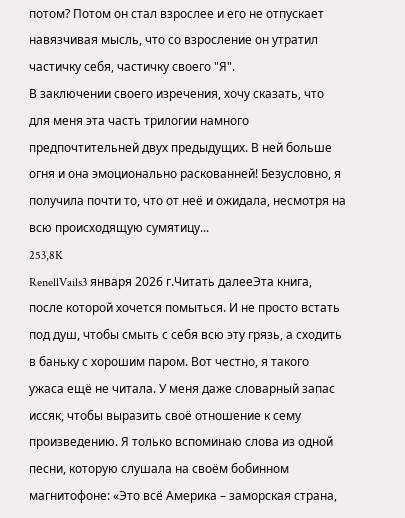потом? Потом он стал взрослее и его не отпускает навязчивая мысль, что со взросление он утратил частичку себя, частичку своего "Я".
В заключении своего изречения, хочу сказать, что для меня эта часть трилогии намного предпочтительней двух предыдущих. В ней больше огня и она эмоционально раскованней! Безусловно, я получила почти то, что от неё и ожидала, несмотря на всю происходящую сумятицу...
253,8K
RenellVails3 января 2026 г.Читать далееЭта книга, после которой хочется помыться. И не просто встать под душ, чтобы смыть с себя всю эту грязь, а сходить в баньку с хорошим паром. Вот честно, я такого ужаса ещё не читала. У меня даже словарный запас иссяк, чтобы выразить своё отношение к сему произведению. Я только вспоминаю слова из одной песни, которую слушала на своём бобинном магнитофоне: «Это всё Америка – заморская страна,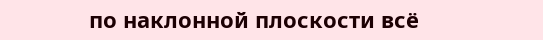по наклонной плоскости всё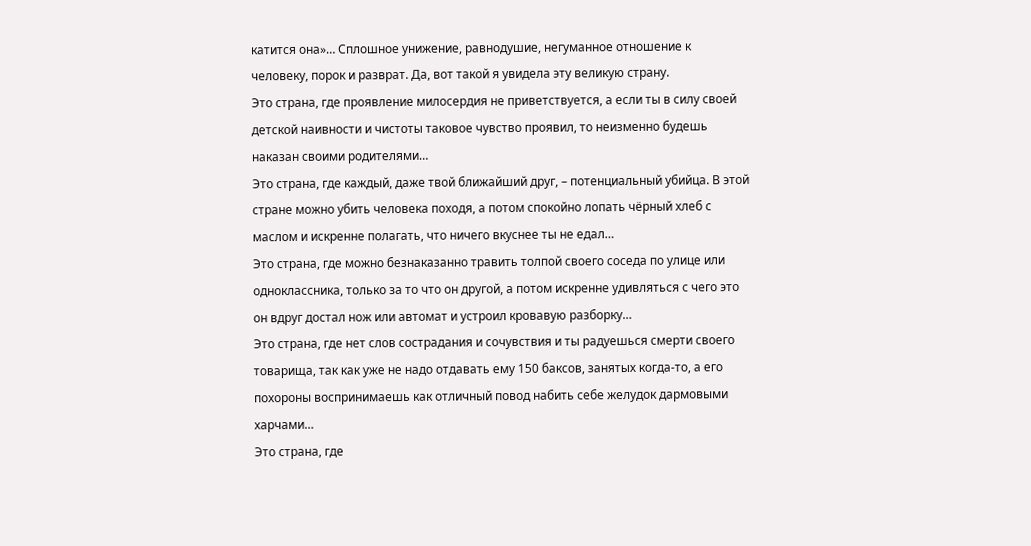катится она»… Сплошное унижение, равнодушие, негуманное отношение к человеку, порок и разврат. Да, вот такой я увидела эту великую страну.
Это страна, где проявление милосердия не приветствуется, а если ты в силу своей детской наивности и чистоты таковое чувство проявил, то неизменно будешь наказан своими родителями…
Это страна, где каждый, даже твой ближайший друг, – потенциальный убийца. В этой стране можно убить человека походя, а потом спокойно лопать чёрный хлеб с маслом и искренне полагать, что ничего вкуснее ты не едал…
Это страна, где можно безнаказанно травить толпой своего соседа по улице или одноклассника, только за то что он другой, а потом искренне удивляться с чего это он вдруг достал нож или автомат и устроил кровавую разборку…
Это страна, где нет слов сострадания и сочувствия и ты радуешься смерти своего товарища, так как уже не надо отдавать ему 150 баксов, занятых когда-то, а его похороны воспринимаешь как отличный повод набить себе желудок дармовыми харчами…
Это страна, где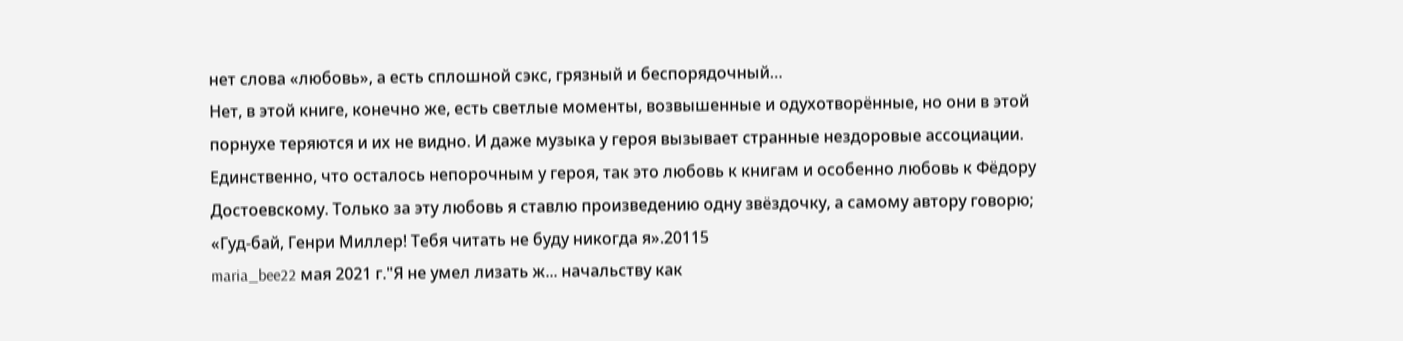нет слова «любовь», а есть сплошной сэкс, грязный и беспорядочный…
Нет, в этой книге, конечно же, есть светлые моменты, возвышенные и одухотворённые, но они в этой порнухе теряются и их не видно. И даже музыка у героя вызывает странные нездоровые ассоциации. Единственно, что осталось непорочным у героя, так это любовь к книгам и особенно любовь к Фёдору Достоевскому. Только за эту любовь я ставлю произведению одну звёздочку, а самому автору говорю; «Гуд-бай, Генри Миллер! Тебя читать не буду никогда я».20115
maria_bee22 мая 2021 г."Я не умел лизать ж... начальству как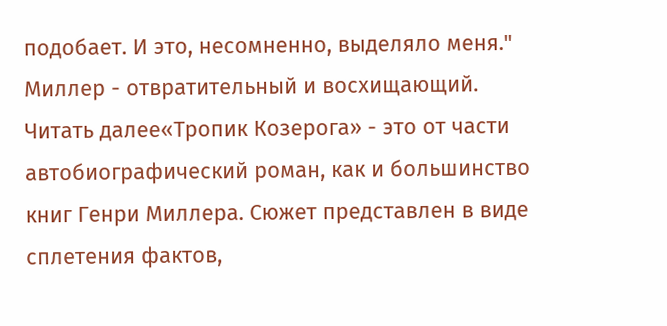подобает. И это, несомненно, выделяло меня." Миллер - отвратительный и восхищающий.
Читать далее«Тропик Козерога» - это от части автобиографический роман, как и большинство книг Генри Миллера. Сюжет представлен в виде сплетения фактов,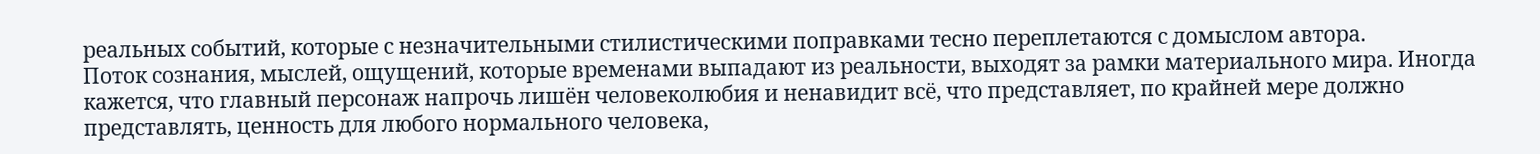реальных событий, которые с незначительными стилистическими поправками тесно переплетаются с домыслом автора.
Поток сознания, мыслей, ощущений, которые временами выпадают из реальности, выходят за рамки материального мира. Иногда кажется, что главный персонаж напрочь лишён человеколюбия и ненавидит всё, что представляет, по крайней мере должно представлять, ценность для любого нормального человека,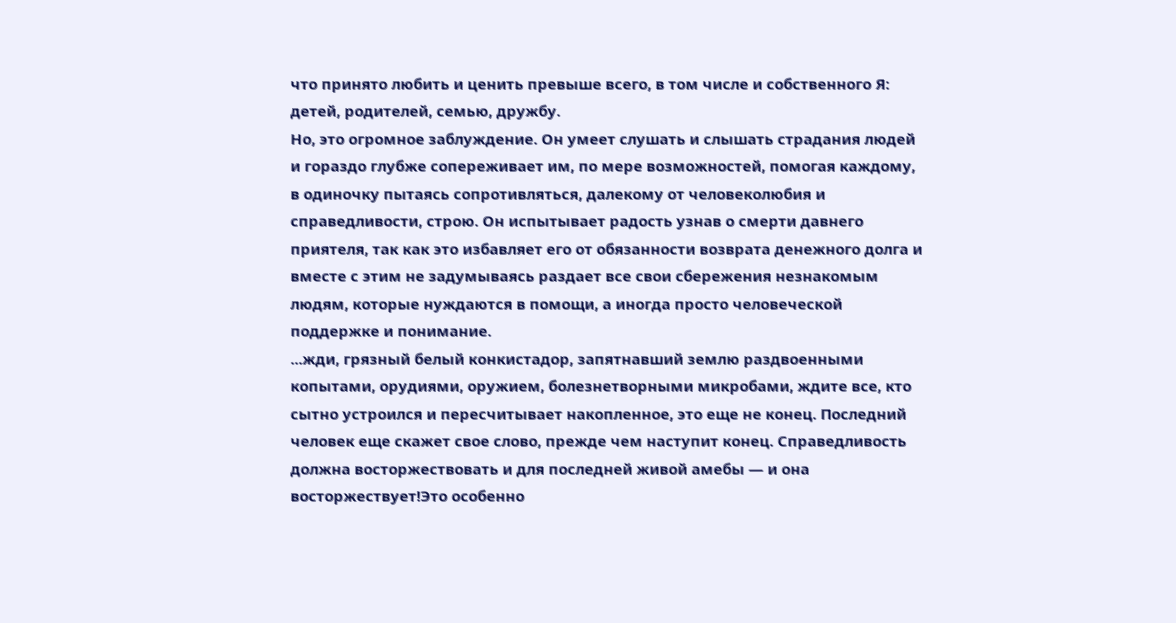что принято любить и ценить превыше всего, в том числе и собственного Я: детей, родителей, семью, дружбу.
Но, это огромное заблуждение. Он умеет слушать и слышать страдания людей и гораздо глубже сопереживает им, по мере возможностей, помогая каждому, в одиночку пытаясь сопротивляться, далекому от человеколюбия и справедливости, строю. Он испытывает радость узнав о смерти давнего приятеля, так как это избавляет его от обязанности возврата денежного долга и вместе с этим не задумываясь раздает все свои сбережения незнакомым людям, которые нуждаются в помощи, а иногда просто человеческой поддержке и понимание.
...жди, грязный белый конкистадор, запятнавший землю раздвоенными копытами, орудиями, оружием, болезнетворными микробами, ждите все, кто сытно устроился и пересчитывает накопленное, это еще не конец. Последний человек еще скажет свое слово, прежде чем наступит конец. Справедливость должна восторжествовать и для последней живой амебы — и она восторжествует!Это особенно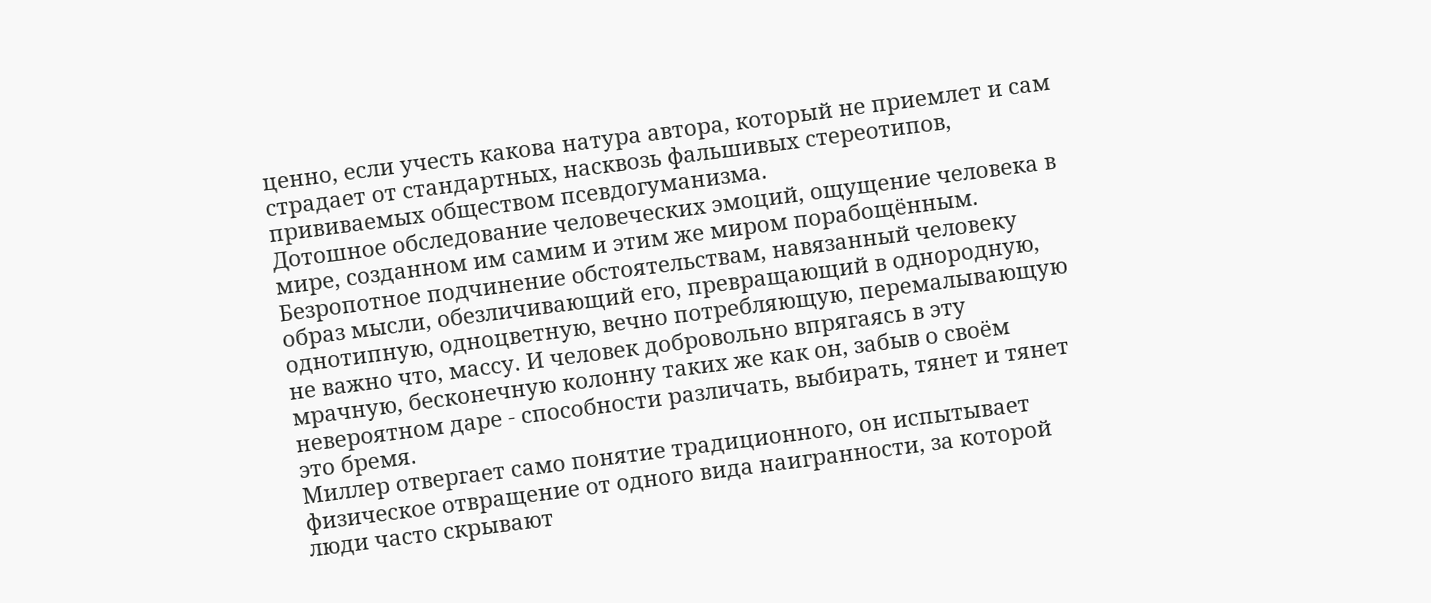ценно, если учесть какова натура автора, который не приемлет и сам страдает от стандартных, насквозь фальшивых стереотипов, прививаемых обществом псевдогуманизма.
Дотошное обследование человеческих эмоций, ощущение человека в мире, созданном им самим и этим же миром порабощённым. Безропотное подчинение обстоятельствам, навязанный человеку образ мысли, обезличивающий его, превращающий в однородную, однотипную, одноцветную, вечно потребляющую, перемалывающую не важно что, массу. И человек добровольно впрягаясь в эту мрачную, бесконечную колонну таких же как он, забыв о своём невероятном даре - способности различать, выбирать, тянет и тянет это бремя.
Миллер отвергает само понятие традиционного, он испытывает физическое отвращение от одного вида наигранности, за которой люди часто скрывают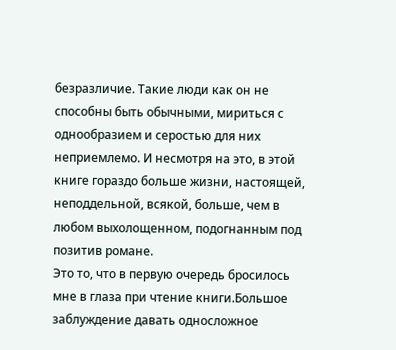безразличие. Такие люди как он не способны быть обычными, мириться с однообразием и серостью для них неприемлемо. И несмотря на это, в этой книге гораздо больше жизни, настоящей, неподдельной, всякой, больше, чем в любом выхолощенном, подогнанным под позитив романе.
Это то, что в первую очередь бросилось мне в глаза при чтение книги.Большое заблуждение давать односложное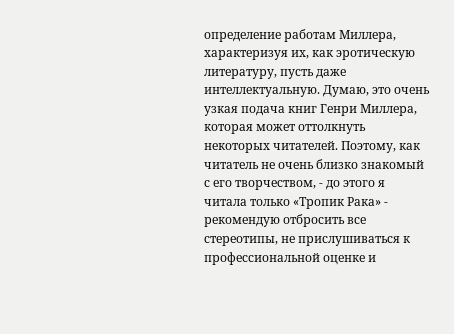определение работам Миллера, характеризуя их, как эротическую литературу, пусть даже интеллектуальную. Думаю, это очень узкая подача книг Генри Миллера, которая может оттолкнуть некоторых читателей. Поэтому, как читатель не очень близко знакомый с его творчеством, - до этого я читала только «Тропик Рака» - рекомендую отбросить все стереотипы, не прислушиваться к профессиональной оценке и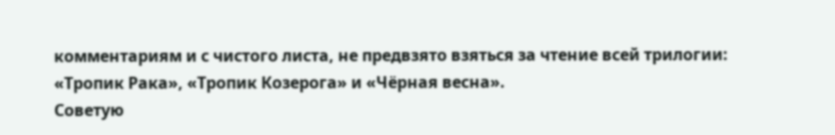комментариям и с чистого листа, не предвзято взяться за чтение всей трилогии: «Тропик Рака», «Тропик Козерога» и «Чёрная весна».
Советую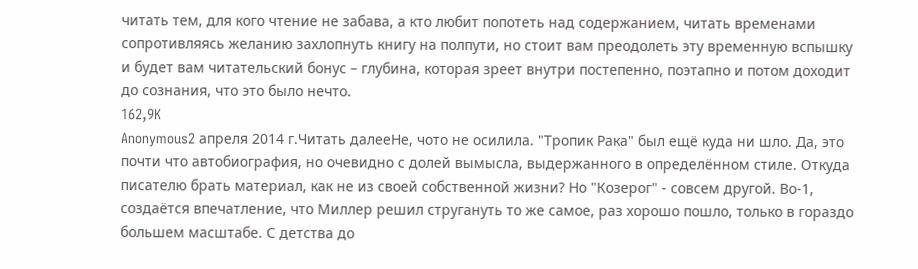читать тем, для кого чтение не забава, а кто любит попотеть над содержанием, читать временами сопротивляясь желанию захлопнуть книгу на полпути, но стоит вам преодолеть эту временную вспышку и будет вам читательский бонус – глубина, которая зреет внутри постепенно, поэтапно и потом доходит до сознания, что это было нечто.
162,9K
Anonymous2 апреля 2014 г.Читать далееНе, чото не осилила. "Тропик Рака" был ещё куда ни шло. Да, это почти что автобиография, но очевидно с долей вымысла, выдержанного в определённом стиле. Откуда писателю брать материал, как не из своей собственной жизни? Но "Козерог" - совсем другой. Во-1, создаётся впечатление, что Миллер решил стругануть то же самое, раз хорошо пошло, только в гораздо большем масштабе. С детства до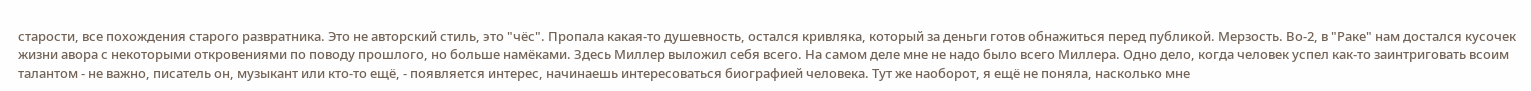старости, все похождения старого развратника. Это не авторский стиль, это "чёс". Пропала какая-то душевность, остался кривляка, который за деньги готов обнажиться перед публикой. Мерзость. Во-2, в "Раке" нам достался кусочек жизни авора с некоторыми откровениями по поводу прошлого, но больше намёками. Здесь Миллер выложил себя всего. На самом деле мне не надо было всего Миллера. Одно дело, когда человек успел как-то заинтриговать всоим талантом - не важно, писатель он, музыкант или кто-то ещё, - появляется интерес, начинаешь интересоваться биографией человека. Тут же наоборот, я ещё не поняла, насколько мне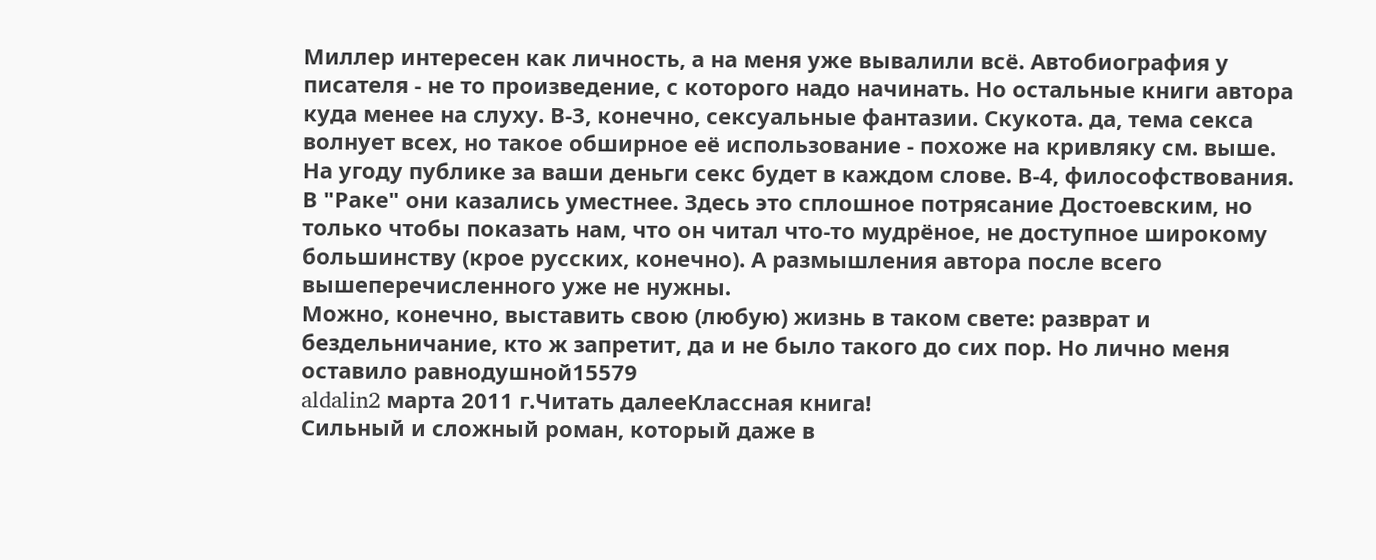Миллер интересен как личность, а на меня уже вывалили всё. Автобиография у писателя - не то произведение, с которого надо начинать. Но остальные книги автора куда менее на слуху. В-3, конечно, сексуальные фантазии. Скукота. да, тема секса волнует всех, но такое обширное её использование - похоже на кривляку см. выше. На угоду публике за ваши деньги секс будет в каждом слове. В-4, философствования. В "Раке" они казались уместнее. Здесь это сплошное потрясание Достоевским, но только чтобы показать нам, что он читал что-то мудрёное, не доступное широкому большинству (крое русских, конечно). А размышления автора после всего вышеперечисленного уже не нужны.
Можно, конечно, выставить свою (любую) жизнь в таком свете: разврат и бездельничание, кто ж запретит, да и не было такого до сих пор. Но лично меня оставило равнодушной15579
aldalin2 марта 2011 г.Читать далееКлассная книга!
Сильный и сложный роман, который даже в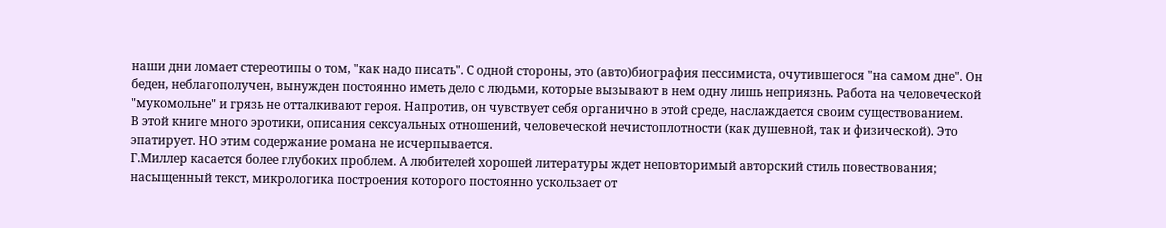наши дни ломает стереотипы о том, "как надо писать". С одной стороны, это (авто)биография пессимиста, очутившегося "на самом дне". Он беден, неблагополучен, вынужден постоянно иметь дело с людьми, которые вызывают в нем одну лишь неприязнь. Работа на человеческой "мукомольне" и грязь не отталкивают героя. Напротив, он чувствует себя органично в этой среде, наслаждается своим существованием.
В этой книге много эротики, описания сексуальных отношений, человеческой нечистоплотности (как душевной, так и физической). Это эпатирует. НО этим содержание романа не исчерпывается.
Г.Миллер касается более глубоких проблем. А любителей хорошей литературы ждет неповторимый авторский стиль повествования; насыщенный текст, микрологика построения которого постоянно ускользает от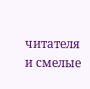читателя и смелые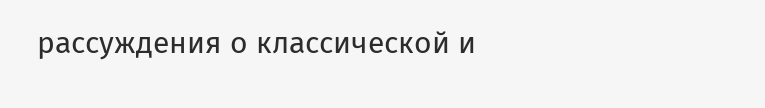рассуждения о классической и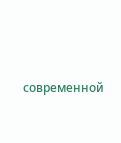современной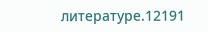литературе.12191